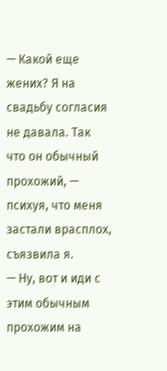— Какой еще жених? Я на свадьбу согласия не давала. Так что он обычный прохожий, — психуя, что меня застали врасплох, съязвила я.
— Ну, вот и иди с этим обычным прохожим на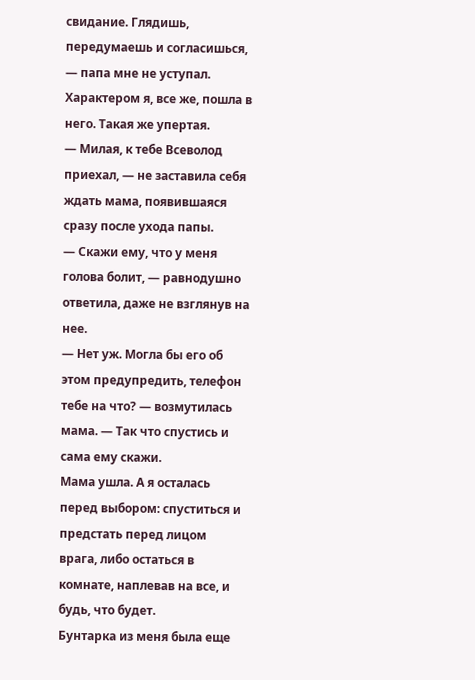свидание. Глядишь, передумаешь и согласишься, — папа мне не уступал. Характером я, все же, пошла в него. Такая же упертая.
— Милая, к тебе Всеволод приехал, — не заставила себя ждать мама, появившаяся сразу после ухода папы.
— Скажи ему, что у меня голова болит, — равнодушно ответила, даже не взглянув на нее.
— Нет уж. Могла бы его об этом предупредить, телефон тебе на что? — возмутилась мама. — Так что спустись и сама ему скажи.
Мама ушла. А я осталась перед выбором: спуститься и предстать перед лицом врага, либо остаться в комнате, наплевав на все, и будь, что будет.
Бунтарка из меня была еще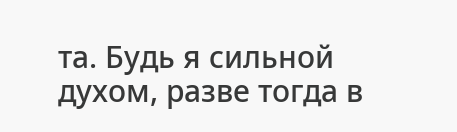та. Будь я сильной духом, разве тогда в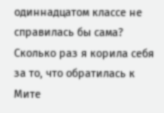одиннадцатом классе не справилась бы сама? Сколько раз я корила себя за то, что обратилась к Мите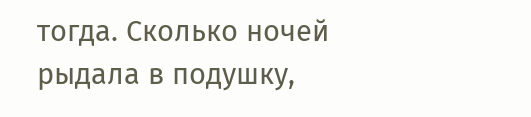тогда. Сколько ночей рыдала в подушку,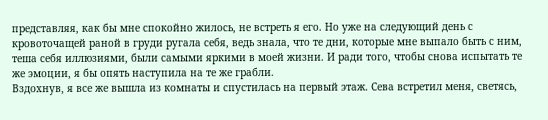представляя, как бы мне спокойно жилось, не встреть я его. Но уже на следующий день с кровоточащей раной в груди ругала себя, ведь знала, что те дни, которые мне выпало быть с ним, теша себя иллюзиями, были самыми яркими в моей жизни. И ради того, чтобы снова испытать те же эмоции, я бы опять наступила на те же грабли.
Вздохнув, я все же вышла из комнаты и спустилась на первый этаж. Сева встретил меня, светясь,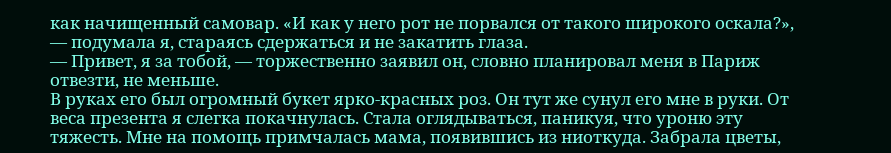как начищенный самовар. «И как у него рот не порвался от такого широкого оскала?», — подумала я, стараясь сдержаться и не закатить глаза.
— Привет, я за тобой, — торжественно заявил он, словно планировал меня в Париж отвезти, не меньше.
В руках его был огромный букет ярко-красных роз. Он тут же сунул его мне в руки. От веса презента я слегка покачнулась. Стала оглядываться, паникуя, что уроню эту тяжесть. Мне на помощь примчалась мама, появившись из ниоткуда. Забрала цветы,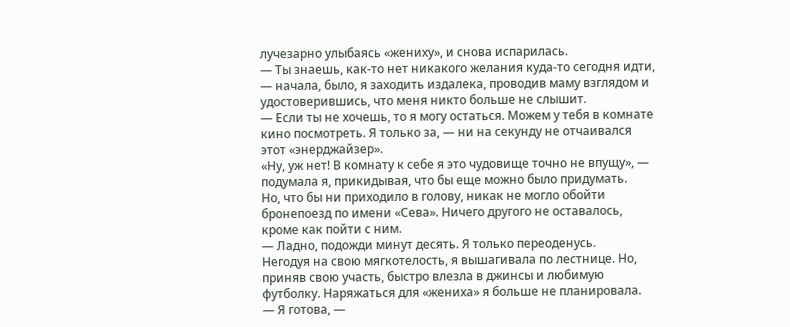лучезарно улыбаясь «жениху», и снова испарилась.
— Ты знаешь, как-то нет никакого желания куда-то сегодня идти, — начала, было, я заходить издалека, проводив маму взглядом и удостоверившись, что меня никто больше не слышит.
— Если ты не хочешь, то я могу остаться. Можем у тебя в комнате кино посмотреть. Я только за, — ни на секунду не отчаивался этот «энерджайзер».
«Ну, уж нет! В комнату к себе я это чудовище точно не впущу», — подумала я, прикидывая, что бы еще можно было придумать.
Но, что бы ни приходило в голову, никак не могло обойти бронепоезд по имени «Сева». Ничего другого не оставалось, кроме как пойти с ним.
— Ладно, подожди минут десять. Я только переоденусь.
Негодуя на свою мягкотелость, я вышагивала по лестнице. Но, приняв свою участь, быстро влезла в джинсы и любимую футболку. Наряжаться для «жениха» я больше не планировала.
— Я готова, —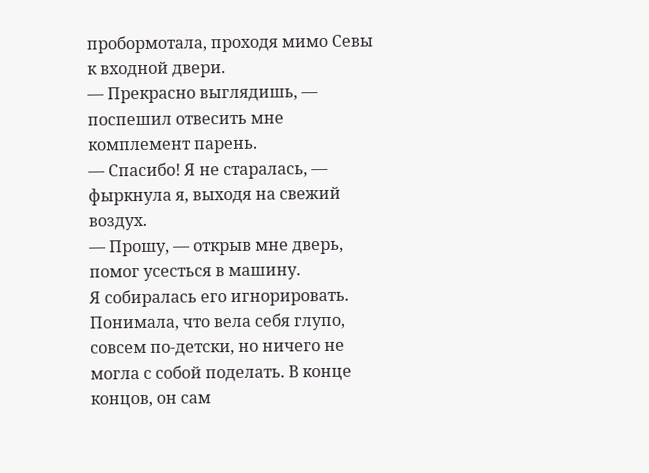пробормотала, проходя мимо Севы к входной двери.
— Прекрасно выглядишь, — поспешил отвесить мне комплемент парень.
— Спасибо! Я не старалась, — фыркнула я, выходя на свежий воздух.
— Прошу, — открыв мне дверь, помог усесться в машину.
Я собиралась его игнорировать. Понимала, что вела себя глупо, совсем по-детски, но ничего не могла с собой поделать. В конце концов, он сам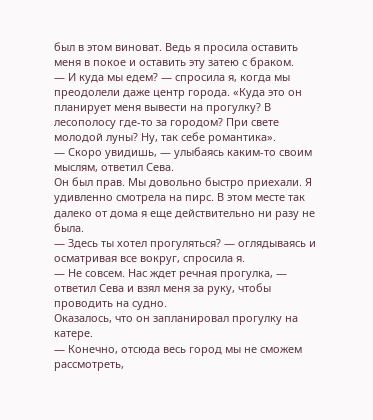был в этом виноват. Ведь я просила оставить меня в покое и оставить эту затею с браком.
— И куда мы едем? — спросила я, когда мы преодолели даже центр города. «Куда это он планирует меня вывести на прогулку? В лесополосу где-то за городом? При свете молодой луны? Ну, так себе романтика».
— Скоро увидишь, — улыбаясь каким-то своим мыслям, ответил Сева.
Он был прав. Мы довольно быстро приехали. Я удивленно смотрела на пирс. В этом месте так далеко от дома я еще действительно ни разу не была.
— Здесь ты хотел прогуляться? — оглядываясь и осматривая все вокруг, спросила я.
— Не совсем. Нас ждет речная прогулка, — ответил Сева и взял меня за руку, чтобы проводить на судно.
Оказалось, что он запланировал прогулку на катере.
— Конечно, отсюда весь город мы не сможем рассмотреть,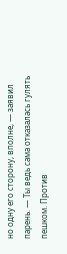но одну его сторону, вполне, — заявил парень. — Ты ведь сама отказалась гулять пешком. Против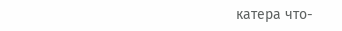катера что-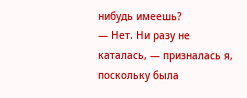нибудь имеешь?
— Нет. Ни разу не каталась, — призналась я, поскольку была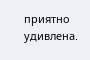приятно удивлена.